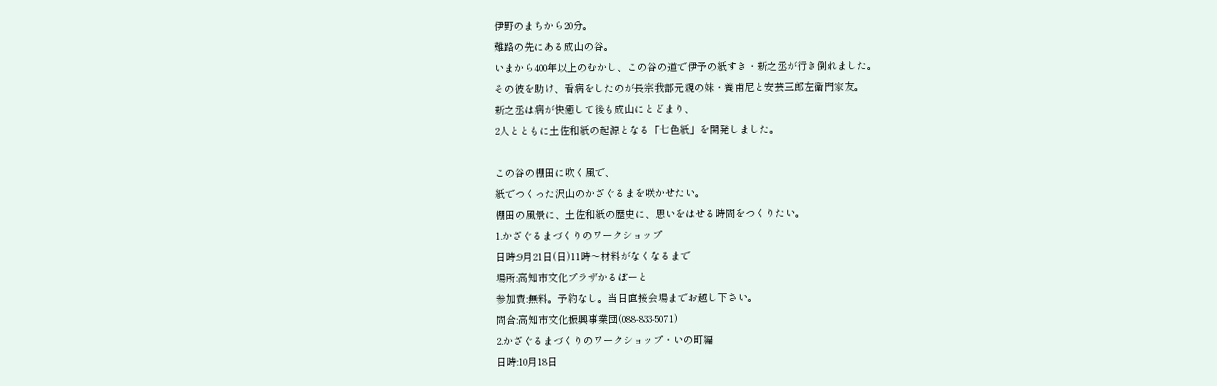伊野のまちから20分。
難路の先にある成山の谷。
いまから400年以上のむかし、この谷の道で伊予の紙すき・新之丞が行き倒れました。
その彼を助け、看病をしたのが長宗我部元親の妹・養甫尼と安芸三郎左衛門家友。
新之丞は病が快癒して後も成山にとどまり、
2人とともに土佐和紙の起源となる「七色紙」を開発しました。

この谷の棚田に吹く風で、
紙でつくった沢山のかざぐるまを咲かせたい。
棚田の風景に、土佐和紙の歴史に、思いをはせる時間をつくりたい。
1.かざぐるまづくりのワークショップ
日時:9月21日(日)11時〜材料がなくなるまで
場所:高知市文化プラザかるぽーと
参加費:無料。予約なし。当日直接会場までお越し下さい。
問合:高知市文化振興事業団(088-833-5071)
2.かざぐるまづくりのワークショップ・いの町編
日時:10月18日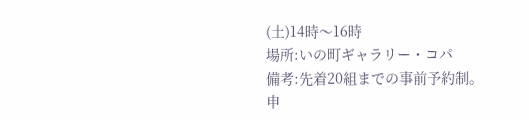(土)14時〜16時
場所:いの町ギャラリー・コパ
備考:先着20組までの事前予約制。
申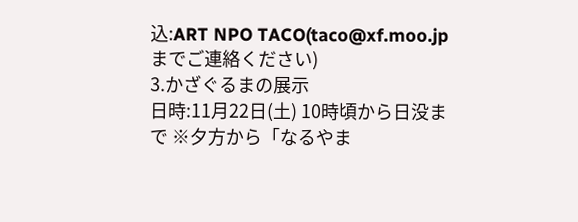込:ART NPO TACO(taco@xf.moo.jpまでご連絡ください)
3.かざぐるまの展示
日時:11月22日(土) 10時頃から日没まで ※夕方から「なるやま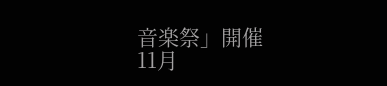音楽祭」開催
11月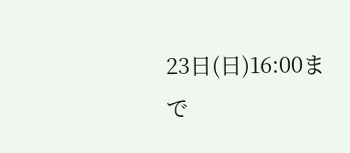23日(日)16:00まで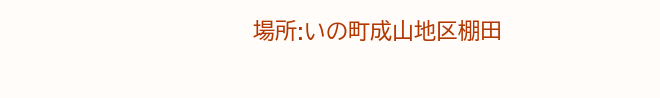場所:いの町成山地区棚田